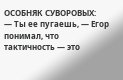ОСОБНЯК СУВОРОВЫХ:
— Ты ее пугаешь, — Егор понимал, что тактичность — это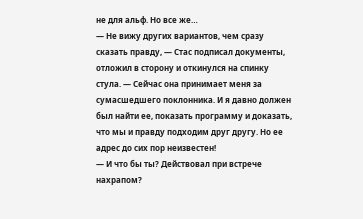не для альф. Но все же…
— Не вижу других вариантов, чем сразу сказать правду, — Стас подписал документы, отложил в сторону и откинулся на спинку стула. — Сейчас она принимает меня за сумасшедшего поклонника. И я давно должен был найти ее, показать программу и доказать, что мы и правду подходим друг другу. Но ее адрес до сих пор неизвестен!
— И что бы ты? Действовал при встрече нахрапом?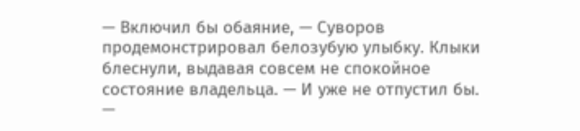— Включил бы обаяние, — Суворов продемонстрировал белозубую улыбку. Клыки блеснули, выдавая совсем не спокойное состояние владельца. — И уже не отпустил бы.
—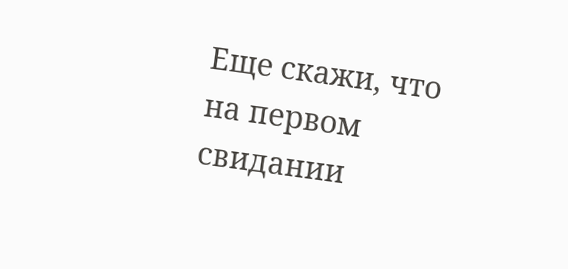Еще скажи, что на первом свидании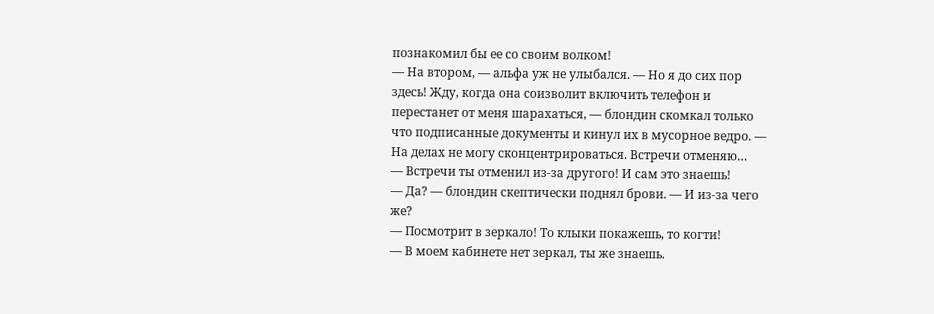познакомил бы ее со своим волком!
— На втором, — альфа уж не улыбался. — Но я до сих пор здесь! Жду, когда она соизволит включить телефон и перестанет от меня шарахаться, — блондин скомкал только что подписанные документы и кинул их в мусорное ведро. — На делах не могу сконцентрироваться. Встречи отменяю…
— Встречи ты отменил из-за другого! И сам это знаешь!
— Да? — блондин скептически поднял брови. — И из-за чего же?
— Посмотрит в зеркало! То клыки покажешь, то когти!
— В моем кабинете нет зеркал, ты же знаешь.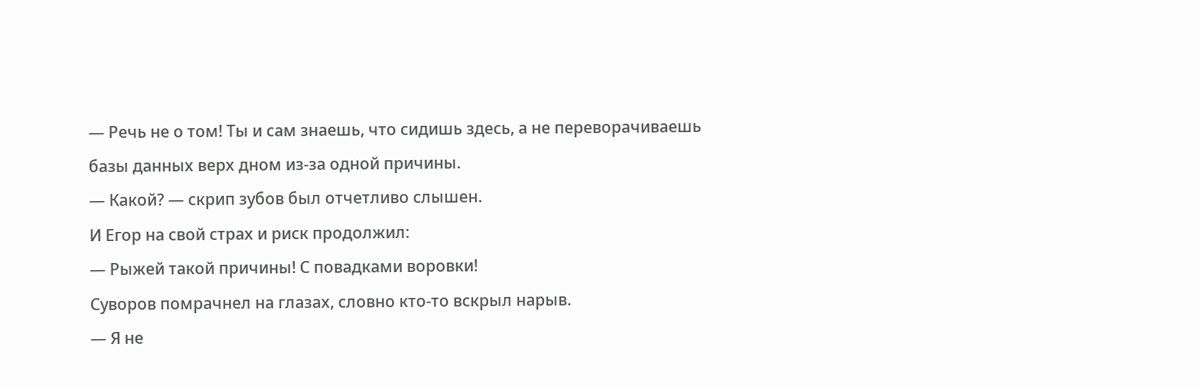— Речь не о том! Ты и сам знаешь, что сидишь здесь, а не переворачиваешь базы данных верх дном из-за одной причины.
— Какой? — скрип зубов был отчетливо слышен.
И Егор на свой страх и риск продолжил:
— Рыжей такой причины! С повадками воровки!
Суворов помрачнел на глазах, словно кто-то вскрыл нарыв.
— Я не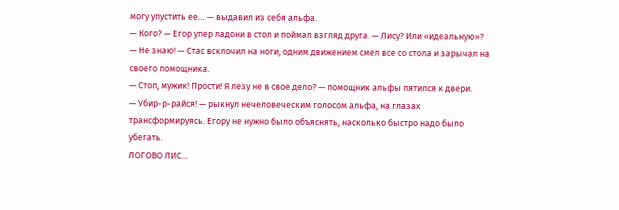могу упустить ее… — выдавил из себя альфа.
— Кого? — Егор упер ладони в стол и поймал взгляд друга. — Лису? Или «идеальную»?
— Не знаю! — Стас всклочил на ноги, одним движением смел все со стола и зарычал на своего помощника.
— Стоп, мужик! Прости! Я лезу не в свое дело? — помощник альфы пятился к двери.
— Убир-р-райся! — рыкнул нечеловеческим голосом альфа, на глазах трансформируясь. Егору не нужно было объяснять, насколько быстро надо было убегать.
ЛОГОВО ЛИС…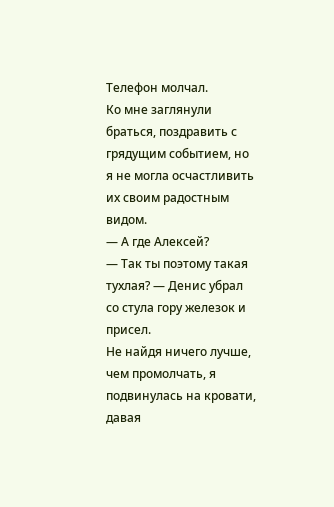Телефон молчал.
Ко мне заглянули браться, поздравить с грядущим событием, но я не могла осчастливить их своим радостным видом.
— А где Алексей?
— Так ты поэтому такая тухлая? — Денис убрал со стула гору железок и присел.
Не найдя ничего лучше, чем промолчать, я подвинулась на кровати, давая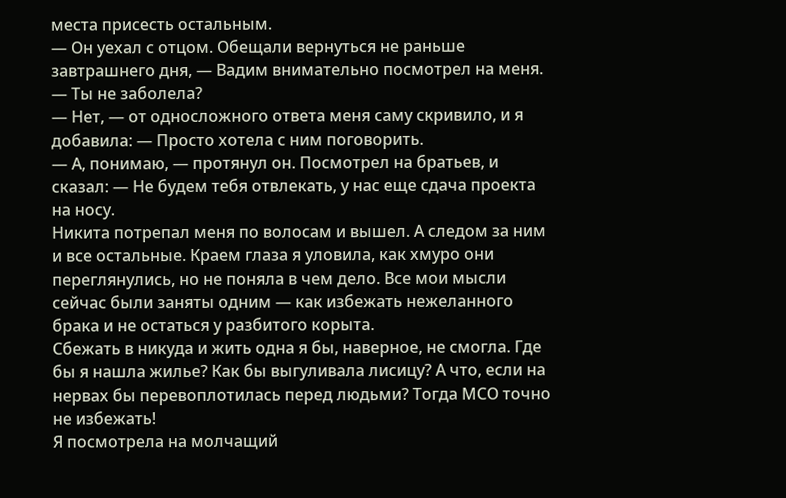места присесть остальным.
— Он уехал с отцом. Обещали вернуться не раньше завтрашнего дня, — Вадим внимательно посмотрел на меня. — Ты не заболела?
— Нет, — от односложного ответа меня саму скривило, и я добавила: — Просто хотела с ним поговорить.
— А, понимаю, — протянул он. Посмотрел на братьев, и сказал: — Не будем тебя отвлекать, у нас еще сдача проекта на носу.
Никита потрепал меня по волосам и вышел. А следом за ним и все остальные. Краем глаза я уловила, как хмуро они переглянулись, но не поняла в чем дело. Все мои мысли сейчас были заняты одним — как избежать нежеланного брака и не остаться у разбитого корыта.
Сбежать в никуда и жить одна я бы, наверное, не смогла. Где бы я нашла жилье? Как бы выгуливала лисицу? А что, если на нервах бы перевоплотилась перед людьми? Тогда МСО точно не избежать!
Я посмотрела на молчащий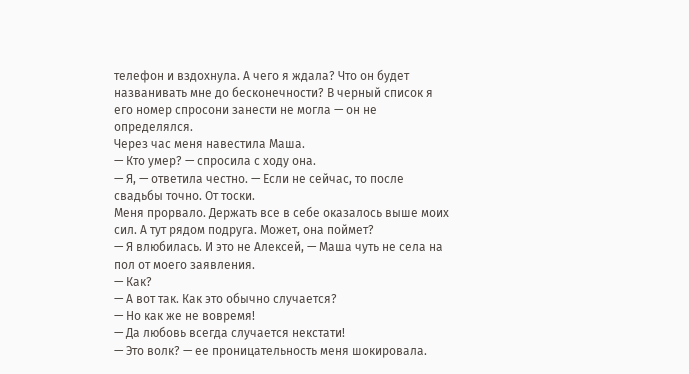телефон и вздохнула. А чего я ждала? Что он будет названивать мне до бесконечности? В черный список я его номер спросони занести не могла — он не определялся.
Через час меня навестила Маша.
— Кто умер? — спросила с ходу она.
— Я, — ответила честно. — Если не сейчас, то после свадьбы точно. От тоски.
Меня прорвало. Держать все в себе оказалось выше моих сил. А тут рядом подруга. Может, она поймет?
— Я влюбилась. И это не Алексей, — Маша чуть не села на пол от моего заявления.
— Как?
— А вот так. Как это обычно случается?
— Но как же не вовремя!
— Да любовь всегда случается некстати!
— Это волк? — ее проницательность меня шокировала.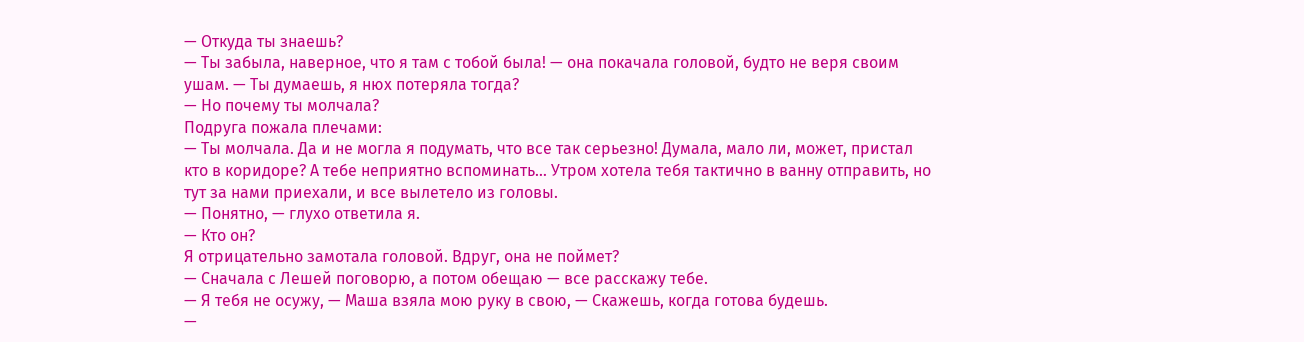— Откуда ты знаешь?
— Ты забыла, наверное, что я там с тобой была! — она покачала головой, будто не веря своим ушам. — Ты думаешь, я нюх потеряла тогда?
— Но почему ты молчала?
Подруга пожала плечами:
— Ты молчала. Да и не могла я подумать, что все так серьезно! Думала, мало ли, может, пристал кто в коридоре? А тебе неприятно вспоминать… Утром хотела тебя тактично в ванну отправить, но тут за нами приехали, и все вылетело из головы.
— Понятно, — глухо ответила я.
— Кто он?
Я отрицательно замотала головой. Вдруг, она не поймет?
— Сначала с Лешей поговорю, а потом обещаю — все расскажу тебе.
— Я тебя не осужу, — Маша взяла мою руку в свою, — Скажешь, когда готова будешь.
—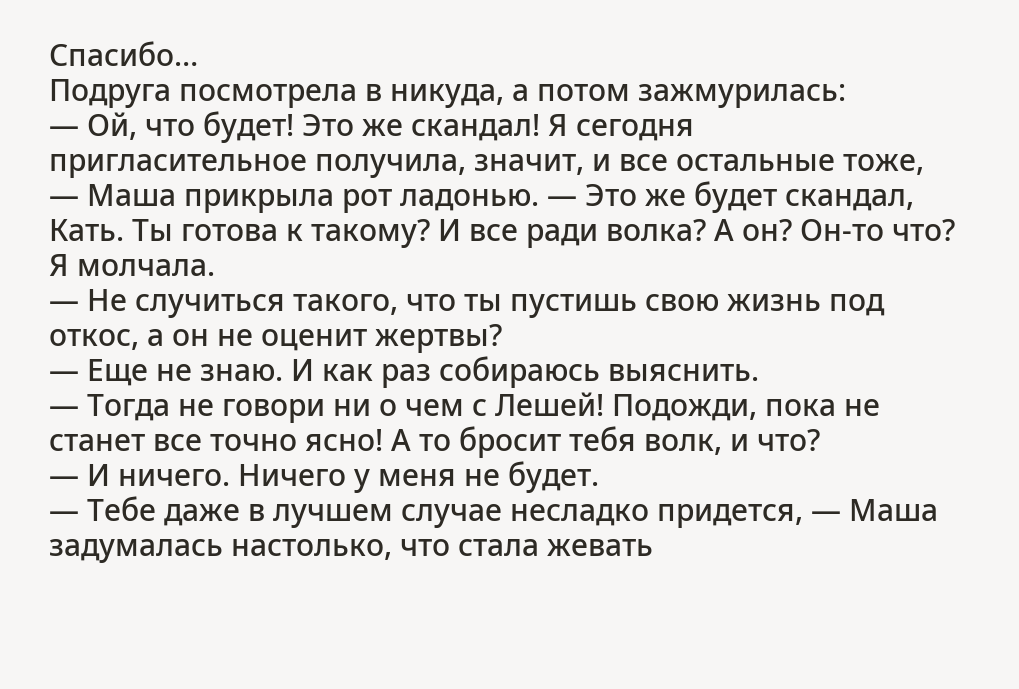Спасибо…
Подруга посмотрела в никуда, а потом зажмурилась:
— Ой, что будет! Это же скандал! Я сегодня пригласительное получила, значит, и все остальные тоже, — Маша прикрыла рот ладонью. — Это же будет скандал, Кать. Ты готова к такому? И все ради волка? А он? Он-то что?
Я молчала.
— Не случиться такого, что ты пустишь свою жизнь под откос, а он не оценит жертвы?
— Еще не знаю. И как раз собираюсь выяснить.
— Тогда не говори ни о чем с Лешей! Подожди, пока не станет все точно ясно! А то бросит тебя волк, и что?
— И ничего. Ничего у меня не будет.
— Тебе даже в лучшем случае несладко придется, — Маша задумалась настолько, что стала жевать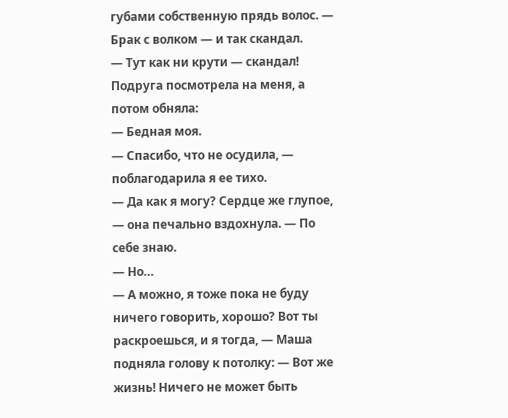губами собственную прядь волос. — Брак с волком — и так скандал.
— Тут как ни крути — скандал!
Подруга посмотрела на меня, а потом обняла:
— Бедная моя.
— Спасибо, что не осудила, — поблагодарила я ее тихо.
— Да как я могу? Сердце же глупое, — она печально вздохнула. — По себе знаю.
— Но…
— А можно, я тоже пока не буду ничего говорить, хорошо? Вот ты раскроешься, и я тогда, — Маша подняла голову к потолку: — Вот же жизнь! Ничего не может быть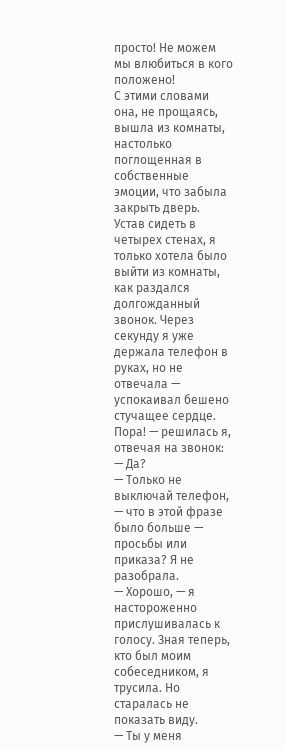просто! Не можем мы влюбиться в кого положено!
С этими словами она, не прощаясь, вышла из комнаты, настолько поглощенная в собственные эмоции, что забыла закрыть дверь.
Устав сидеть в четырех стенах, я только хотела было выйти из комнаты, как раздался долгожданный звонок. Через секунду я уже держала телефон в руках, но не отвечала — успокаивал бешено стучащее сердце.
Пора! — решилась я, отвечая на звонок:
— Да?
— Только не выключай телефон, — что в этой фразе было больше — просьбы или приказа? Я не разобрала.
— Хорошо, — я настороженно прислушивалась к голосу. Зная теперь, кто был моим собеседником, я трусила. Но старалась не показать виду.
— Ты у меня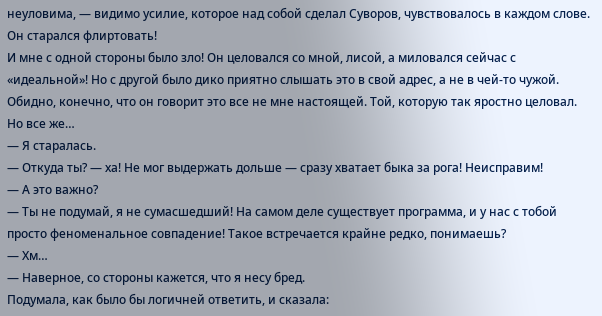неуловима, — видимо усилие, которое над собой сделал Суворов, чувствовалось в каждом слове. Он старался флиртовать!
И мне с одной стороны было зло! Он целовался со мной, лисой, а миловался сейчас с «идеальной»! Но с другой было дико приятно слышать это в свой адрес, а не в чей-то чужой. Обидно, конечно, что он говорит это все не мне настоящей. Той, которую так яростно целовал. Но все же…
— Я старалась.
— Откуда ты? — ха! Не мог выдержать дольше — сразу хватает быка за рога! Неисправим!
— А это важно?
— Ты не подумай, я не сумасшедший! На самом деле существует программа, и у нас с тобой просто феноменальное совпадение! Такое встречается крайне редко, понимаешь?
— Хм…
— Наверное, со стороны кажется, что я несу бред.
Подумала, как было бы логичней ответить, и сказала: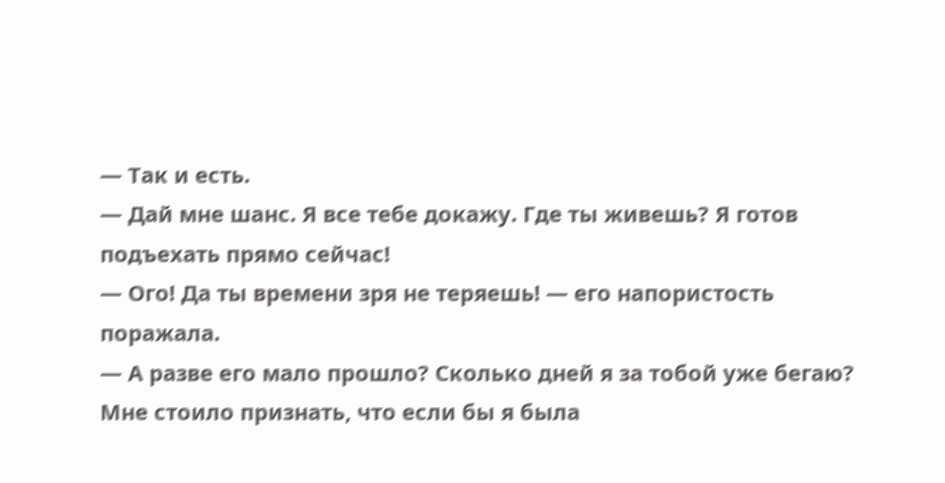— Так и есть.
— Дай мне шанс. Я все тебе докажу. Где ты живешь? Я готов подъехать прямо сейчас!
— Ого! Да ты времени зря не теряешь! — его напористость поражала.
— А разве его мало прошло? Сколько дней я за тобой уже бегаю?
Мне стоило признать, что если бы я была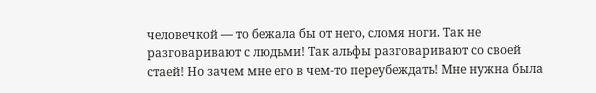человечкой — то бежала бы от него, сломя ноги. Так не разговаривают с людьми! Так альфы разговаривают со своей стаей! Но зачем мне его в чем-то переубеждать! Мне нужна была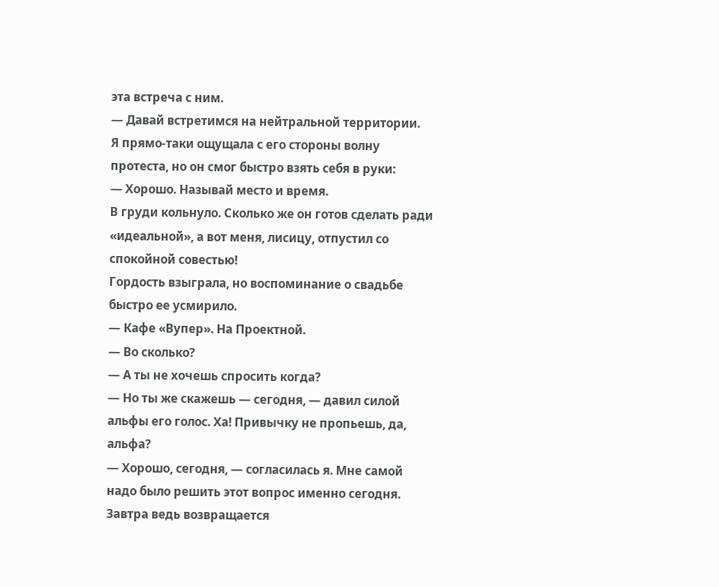эта встреча с ним.
— Давай встретимся на нейтральной территории.
Я прямо-таки ощущала с его стороны волну протеста, но он смог быстро взять себя в руки:
— Хорошо. Называй место и время.
В груди кольнуло. Сколько же он готов сделать ради «идеальной», а вот меня, лисицу, отпустил со спокойной совестью!
Гордость взыграла, но воспоминание о свадьбе быстро ее усмирило.
— Кафе «Вупер». На Проектной.
— Во сколько?
— А ты не хочешь спросить когда?
— Но ты же скажешь — сегодня, — давил силой альфы его голос. Ха! Привычку не пропьешь, да, альфа?
— Хорошо, сегодня, — согласилась я. Мне самой надо было решить этот вопрос именно сегодня. Завтра ведь возвращается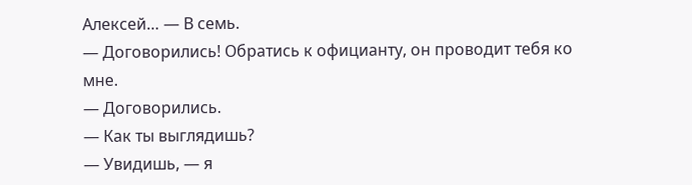Алексей… — В семь.
— Договорились! Обратись к официанту, он проводит тебя ко мне.
— Договорились.
— Как ты выглядишь?
— Увидишь, — я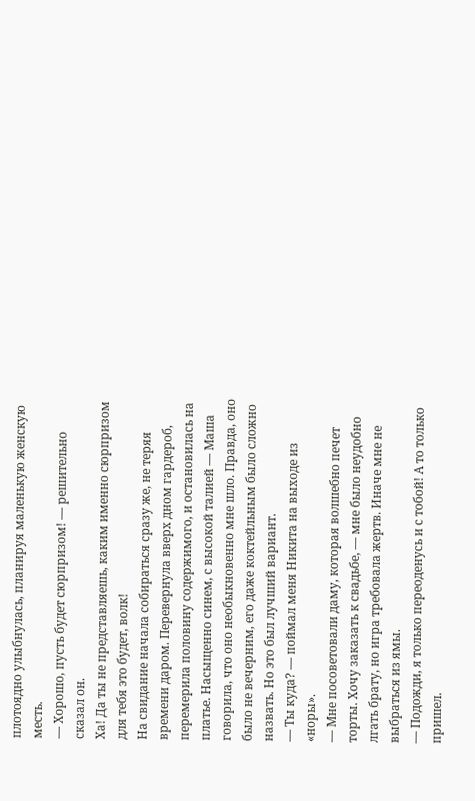плотоядно улыбнулась, планируя маленькую женскую месть.
— Хорошо, пусть будет сюрпризом! — решительно сказал он.
Ха! Да ты не представляешь, каким именно сюрпризом для тебя это будет, волк!
На свидание начала собираться сразу же, не теряя времени даром. Перевернула вверх дном гардероб, перемерила половину содержимого, и остановилась на платье. Насыщенно синем, с высокой талией — Маша говорила, что оно необыкновенно мне шло. Правда, оно было не вечерним, его даже коктейльным было сложно назвать. Но это был лучший вариант.
— Ты куда? — поймал меня Никита на выходе из «норы».
— Мне посоветовали даму, которая волшебно печет торты. Хочу заказать к свадьбе, — мне было неудобно лгать брату, но игра требовала жертв. Иначе мне не выбраться из ямы.
— Подожди, я только переоденусь и с тобой! А то только пришел.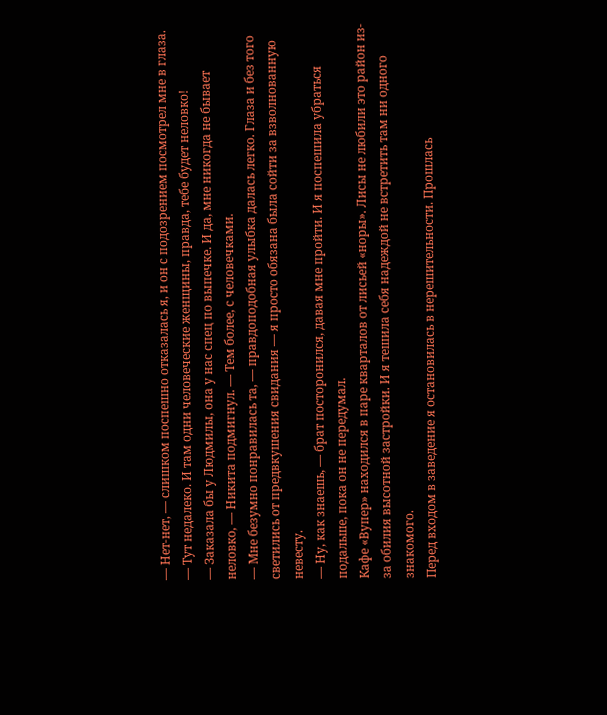— Нет-нет, — слишком поспешно отказалась я, и он с подозрением посмотрел мне в глаза. — Тут недалеко. И там одни человеческие женщины, правда, тебе будет неловко!
— Заказала бы у Людмилы, она у нас спец по выпечке. И да, мне никогда не бывает неловко, — Никита подмигнул. — Тем более, с человечками.
— Мне безумно понравилась та, — правдоподобная улыбка далась легко. Глаза и без того светились от предвкушения свидания — я просто обязана была сойти за взволнованную невесту.
— Ну, как знаешь, — брат посторонился, давая мне пройти. И я поспешила убраться подальше, пока он не передумал.
Кафе «Вупер» находился в паре кварталов от лисьей «норы». Лисы не любили это район из-за обилия высотной застройки. И я тешила себя надеждой не встретить там ни одного знакомого.
Перед входом в заведение я остановилась в нерешительности. Прошлась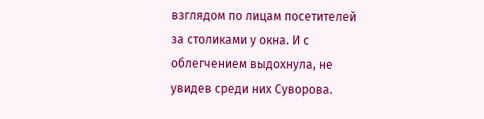взглядом по лицам посетителей за столиками у окна. И с облегчением выдохнула, не увидев среди них Суворова.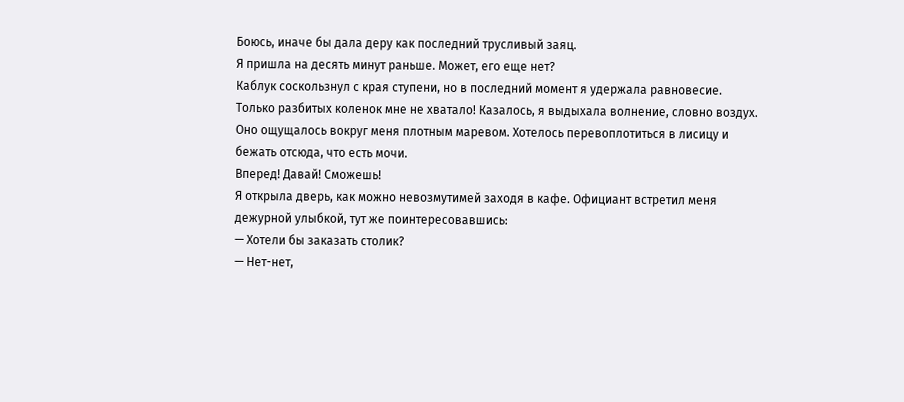Боюсь, иначе бы дала деру как последний трусливый заяц.
Я пришла на десять минут раньше. Может, его еще нет?
Каблук соскользнул с края ступени, но в последний момент я удержала равновесие. Только разбитых коленок мне не хватало! Казалось, я выдыхала волнение, словно воздух. Оно ощущалось вокруг меня плотным маревом. Хотелось перевоплотиться в лисицу и бежать отсюда, что есть мочи.
Вперед! Давай! Сможешь!
Я открыла дверь, как можно невозмутимей заходя в кафе. Официант встретил меня дежурной улыбкой, тут же поинтересовавшись:
— Хотели бы заказать столик?
— Нет-нет,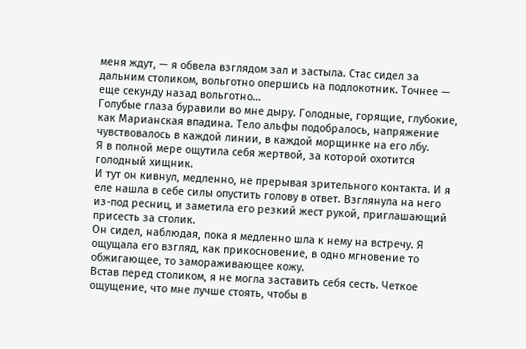меня ждут, — я обвела взглядом зал и застыла. Стас сидел за дальним столиком, вольготно опершись на подлокотник. Точнее — еще секунду назад вольготно…
Голубые глаза буравили во мне дыру. Голодные, горящие, глубокие, как Марианская впадина. Тело альфы подобралось, напряжение чувствовалось в каждой линии, в каждой морщинке на его лбу.
Я в полной мере ощутила себя жертвой, за которой охотится голодный хищник.
И тут он кивнул, медленно, не прерывая зрительного контакта. И я еле нашла в себе силы опустить голову в ответ. Взглянула на него из-под ресниц, и заметила его резкий жест рукой, приглашающий присесть за столик.
Он сидел, наблюдая, пока я медленно шла к нему на встречу. Я ощущала его взгляд, как прикосновение, в одно мгновение то обжигающее, то замораживающее кожу.
Встав перед столиком, я не могла заставить себя сесть. Четкое ощущение, что мне лучше стоять, чтобы в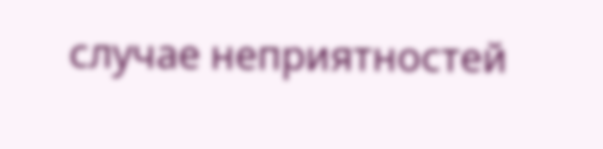случае неприятностей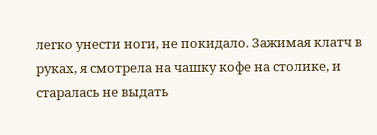легко унести ноги, не покидало. Зажимая клатч в руках, я смотрела на чашку кофе на столике, и старалась не выдать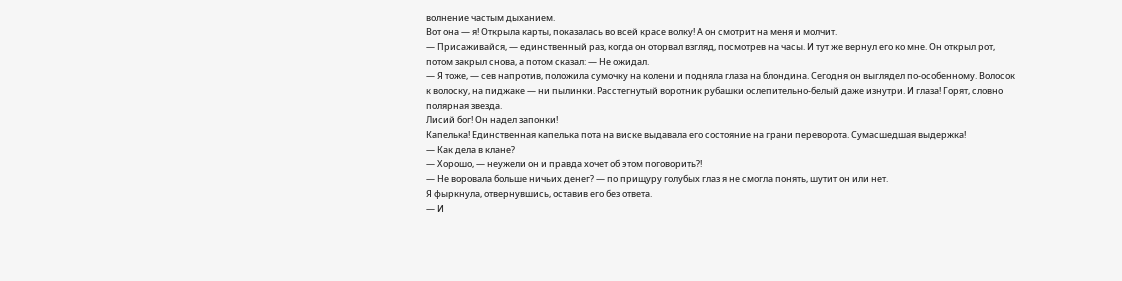волнение частым дыханием.
Вот она — я! Открыла карты, показалась во всей красе волку! А он смотрит на меня и молчит.
— Присаживайся, — единственный раз, когда он оторвал взгляд, посмотрев на часы. И тут же вернул его ко мне. Он открыл рот, потом закрыл снова, а потом сказал: — Не ожидал.
— Я тоже, — сев напротив, положила сумочку на колени и подняла глаза на блондина. Сегодня он выглядел по-особенному. Волосок к волоску, на пиджаке — ни пылинки. Расстегнутый воротник рубашки ослепительно-белый даже изнутри. И глаза! Горят, словно полярная звезда.
Лисий бог! Он надел запонки!
Капелька! Единственная капелька пота на виске выдавала его состояние на грани переворота. Сумасшедшая выдержка!
— Как дела в клане?
— Хорошо, — неужели он и правда хочет об этом поговорить?!
— Не воровала больше ничьих денег? — по прищуру голубых глаз я не смогла понять, шутит он или нет.
Я фыркнула, отвернувшись, оставив его без ответа.
— И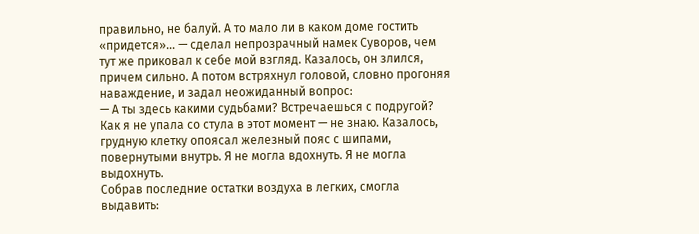правильно, не балуй. А то мало ли в каком доме гостить «придется»… — сделал непрозрачный намек Суворов, чем тут же приковал к себе мой взгляд. Казалось, он злился, причем сильно. А потом встряхнул головой, словно прогоняя наваждение, и задал неожиданный вопрос:
— А ты здесь какими судьбами? Встречаешься с подругой?
Как я не упала со стула в этот момент — не знаю. Казалось, грудную клетку опоясал железный пояс с шипами, повернутыми внутрь. Я не могла вдохнуть. Я не могла выдохнуть.
Собрав последние остатки воздуха в легких, смогла выдавить: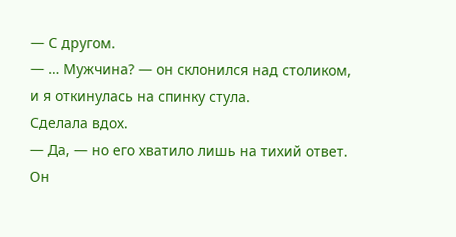— С другом.
— … Мужчина? — он склонился над столиком, и я откинулась на спинку стула.
Сделала вдох.
— Да, — но его хватило лишь на тихий ответ.
Он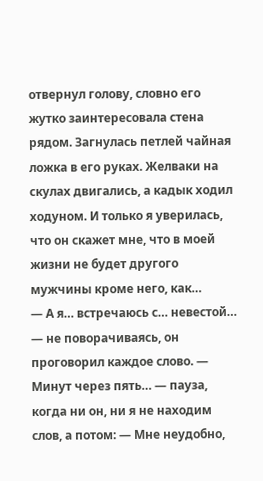отвернул голову, словно его жутко заинтересовала стена рядом. Загнулась петлей чайная ложка в его руках. Желваки на скулах двигались, а кадык ходил ходуном. И только я уверилась, что он скажет мне, что в моей жизни не будет другого мужчины кроме него, как…
— А я… встречаюсь с… невестой… — не поворачиваясь, он проговорил каждое слово. — Минут через пять… — пауза, когда ни он, ни я не находим слов, а потом: — Мне неудобно,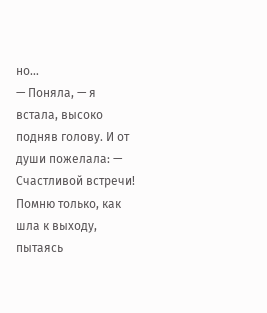но…
— Поняла, — я встала, высоко подняв голову. И от души пожелала: — Счастливой встречи!
Помню только, как шла к выходу, пытаясь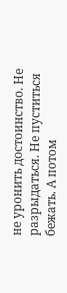не уронить достоинство. Не разрыдаться. Не пуститься бежать. А потом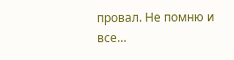провал. Не помню и все…